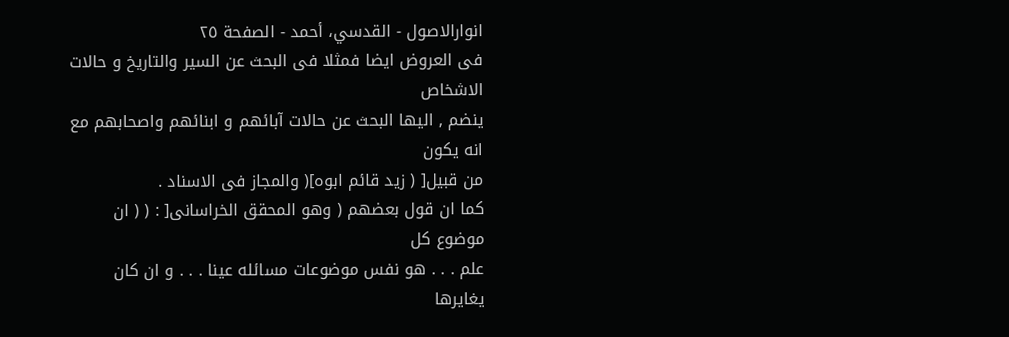انوارالاصول - القدسي، أحمد - الصفحة ٢٥
فى العروض ايضا فمثلا فى البحث عن السير والتاريخ و حالات الاشخاص
ينضم , اليها البحث عن حالات آبائهم و ابنائهم واصحابهم مع انه يكون
من قبيل[ ( زيد قائم ابوه]( والمجاز فى الاسناد .
كما ان قول بعضهم ( وهو المحقق الخراسانى[ : ( ( ان موضوع كل
علم . . . هو نفس موضوعات مسائله عينا . . . و ان كان يغايرها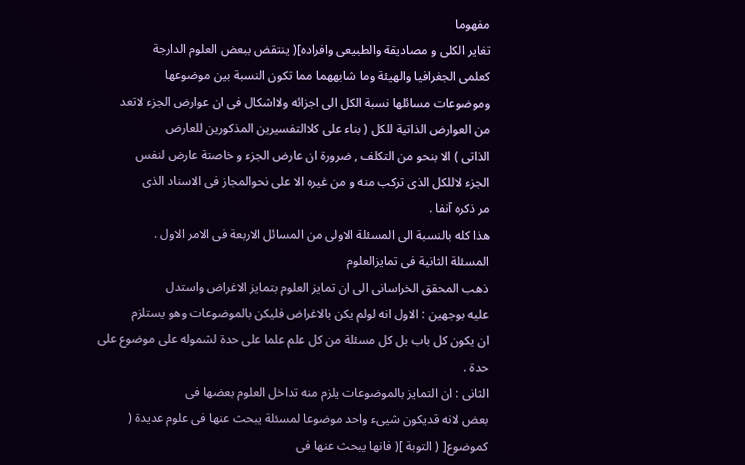مفهوما
تغاير الكلى و مصاديقة والطبيعى وافراده]( ينتقض ببعض العلوم الدارجة
كعلمى الجغرافيا والهيئة وما شابههما مما تكون النسبة بين موضوعها
وموضوعات مسائلها نسبة الكل الى اجزائه ولااشكال فى ان عوارض الجزء لاتعد
من العوارض الذاتية للكل ( بناء على كلاالتفسيرين المذكورين للعارض
الذاتى ) الا بنحو من التكلف , ضرورة ان عارض الجزء و خاصتة عارض لنفس
الجزء لاللكل الذى تركب منه و من غيره الا على نحوالمجاز فى الاسناد الذى
مر ذكره آنفا .
هذا كله بالنسبة الى المسئلة الاولى من المسائل الاربعة فى الامر الاول .
المسئلة الثانية فى تمايزالعلوم
ذهب المحقق الخراسانى الى ان تمايز العلوم بتمايز الاغراض واستدل
عليه بوجهين : الاول انه لولم يكن بالاغراض فليكن بالموضوعات وهو يستلزم
ان يكون كل باب بل كل مسئلة من كل علم علما على حدة لشموله على موضوع على
حدة .
الثانى : ان التمايز بالموضوعات يلزم منه تداخل العلوم بعضها فى
بعض لانه قديكون شيىء واحد موضوعا لمسئلة يبحث عنها فى علوم عديدة (
كموضوع[ ( التوبة ]( فانها يبحث عنها فى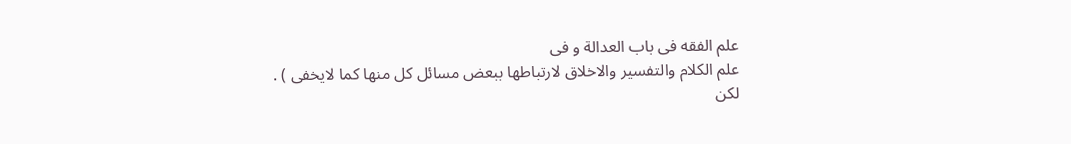علم الفقه فى باب العدالة و فى
علم الكلام والتفسير والاخلاق لارتباطها ببعض مسائل كل منها كما لايخفى ) .
لكن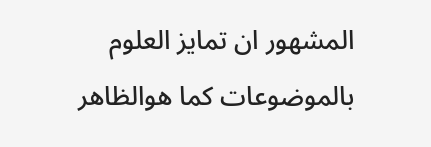المشهور ان تمايز العلوم بالموضوعات كما هوالظاهر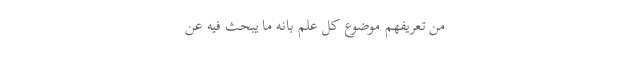من تعريفهم موضوع كل علم بانه ما يبحث فيه عن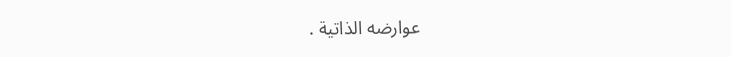عوارضه الذاتية .